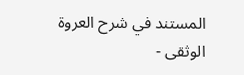المستند في شرح العروة الوثقى -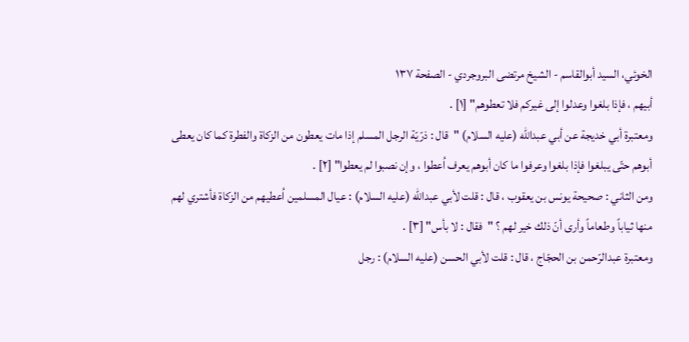الخوئي، السيد أبوالقاسم - الشيخ مرتضى البروجردي - الصفحة ١٣٧
أبيهم ، فإذا بلغوا وعدلوا إلى غيركم فلا تعطوهم" [١] .
ومعتبرة أبي خديجة عن أبي عبدالله (عليه السلام) "قال : ذرّيّة الرجل المسلم إذا مات يعطون من الزكاة والفطرة كما كان يعطى أبوهم حتّى يبلغوا فإذا بلغوا وعرفوا ما كان أبوهم يعرف اُعطوا ، وإن نصبوا لم يعطوا" [٢] .
ومن الثاني : صحيحة يونس بن يعقوب ، قال : قلت لأبي عبدالله (عليه السلام) : عيال المسلمين اُعطيهم من الزكاة فأشتري لهم منها ثياباً وطعاماً وأرى أنّ ذلك خير لهم ؟ "فقال : لا بأس" [٣] .
ومعتبرة عبدالرّحمن بن الحجّاج ، قال : قلت لأبي الحسن (عليه السلام) : رجل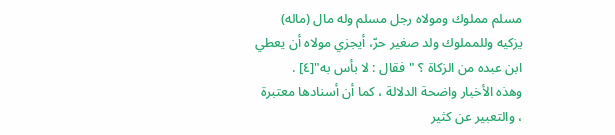مسلم مملوك ومولاه رجل مسلم وله مال (ماله) يزكيه وللمملوك ولد صغير حرّ، أيجزي مولاه أن يعطي ابن عبده من الزكاة ؟ "فقال : لا بأس به"[٤] .
وهذه الأخبار واضحة الدلالة ، كما أن أسنادها معتبرة ، والتعبير عن كثير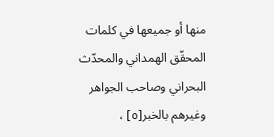منها أو جميعها في كلمات المحقّق الهمداني والمحدّث البحراني وصاحب الجواهر وغيرهم بالخبر[٥] ،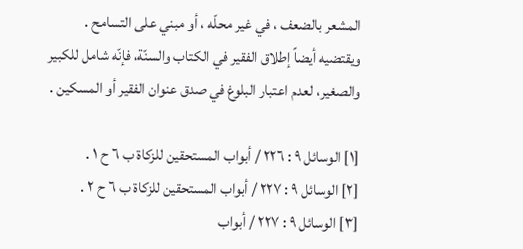المشعر بالضعف ، في غير محلّه ، أو مبني على التسامح .
ويقتضيه أيضاً إطلاق الفقير في الكتاب والسنّة، فإنّه شامل للكبير والصغير، لعدم اعتبار البلوغ في صدق عنوان الفقير أو المسكين .

[١] الوسائل ٩ : ٢٢٦ / أبواب المستحقين للزكاة ب ٦ ح ١ .
[٢] الوسائل ٩ : ٢٢٧ / أبواب المستحقين للزكاة ب ٦ ح ٢ .
[٣] الوسائل ٩ : ٢٢٧ / أبواب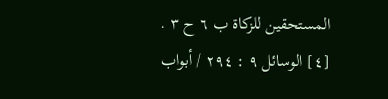المستحقين للزكاة ب ٦ ح ٣ .
[٤] الوسائل ٩ : ٢٩٤ / أبواب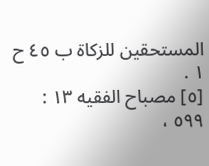المستحقين للزكاة ب ٤٥ ح ١ .
[٥] مصباح الفقيه ١٣ : ٥٩٩ ،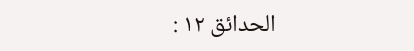الحدائق ١٢ :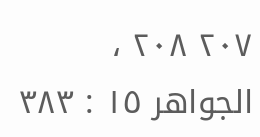٢٠٧ ٢٠٨ ، الجواهر ١٥ : ٣٨٣